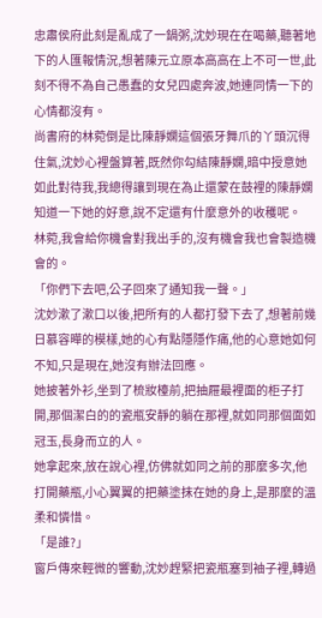忠肅侯府此刻是亂成了一鍋粥,沈妙現在在喝藥,聽著地下的人匯報情況,想著陳元立原本高高在上不可一世,此刻不得不為自己愚蠢的女兒四處奔波,她連同情一下的心情都沒有。
尚書府的林菀倒是比陳靜嫻這個張牙舞爪的丫頭沉得住氣,沈妙心裡盤算著,既然你勾結陳靜嫻,暗中授意她如此對待我,我總得讓到現在為止還蒙在鼓裡的陳靜嫻知道一下她的好意,說不定還有什麼意外的收穫呢。
林菀,我會給你機會對我出手的,沒有機會我也會製造機會的。
「你們下去吧,公子回來了通知我一聲。」
沈妙漱了漱口以後,把所有的人都打發下去了,想著前幾日慕容曄的模樣,她的心有點隱隱作痛,他的心意她如何不知,只是現在,她沒有辦法回應。
她披著外衫,坐到了梳妝檯前,把抽屜最裡面的柜子打開,那個潔白的的瓷瓶安靜的躺在那裡,就如同那個面如冠玉,長身而立的人。
她拿起來,放在說心裡,仿佛就如同之前的那麼多次,他打開藥瓶,小心翼翼的把藥塗抹在她的身上,是那麼的溫柔和憐惜。
「是誰?」
窗戶傳來輕微的響動,沈妙趕緊把瓷瓶塞到袖子裡,轉過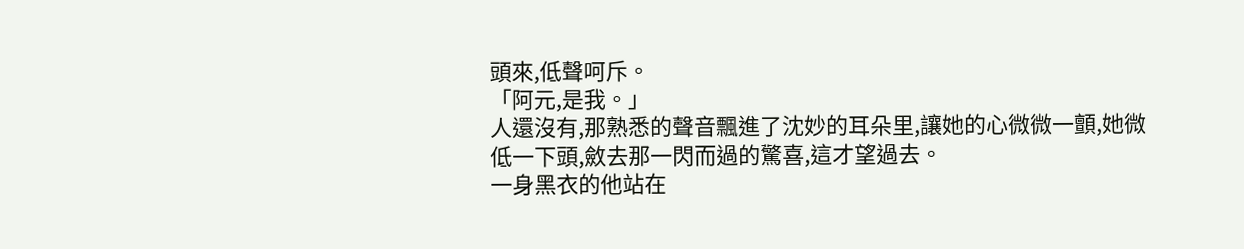頭來,低聲呵斥。
「阿元,是我。」
人還沒有,那熟悉的聲音飄進了沈妙的耳朵里,讓她的心微微一顫,她微低一下頭,斂去那一閃而過的驚喜,這才望過去。
一身黑衣的他站在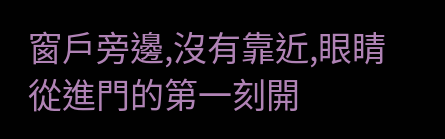窗戶旁邊,沒有靠近,眼睛從進門的第一刻開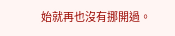始就再也沒有挪開過。